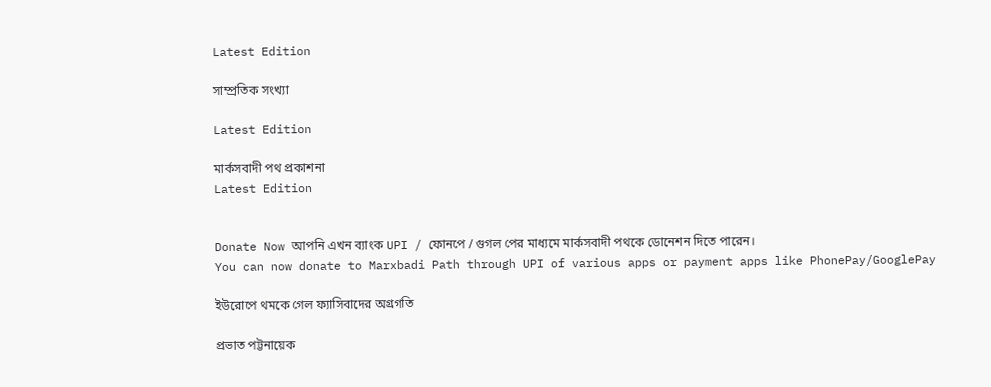Latest Edition

সাম্প্রতিক সংখ্যা

Latest Edition

মার্কসবাদী পথ প্রকাশনা
Latest Edition


Donate Now আপনি এখন ব্যাংক UPI / ফোনপে / গুগল পের মাধ্যমে মার্কসবাদী পথকে ডোনেশন দিতে পারেন।
You can now donate to Marxbadi Path through UPI of various apps or payment apps like PhonePay/GooglePay

ইউরোপে থমকে গেল ফ্যাসিবাদের অগ্রগতি

প্রভাত পট্টনায়েক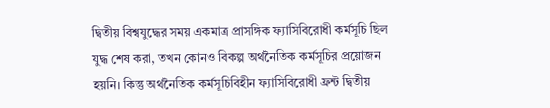দ্বিতীয় বিশ্বযুদ্ধের সময় একমাত্র প্রাসঙ্গিক ফ্যাসিবিরোধী কর্মসূচি ছিল যুদ্ধ শেষ করা, তখন কোনও বিকল্প অর্থনৈতিক কর্মসূচির প্রয়োজন হয়নি। কিন্তু অর্থনৈতিক কর্মসূচিবিহীন ফ্যাসিবিরোধী ফ্রন্ট দ্বিতীয়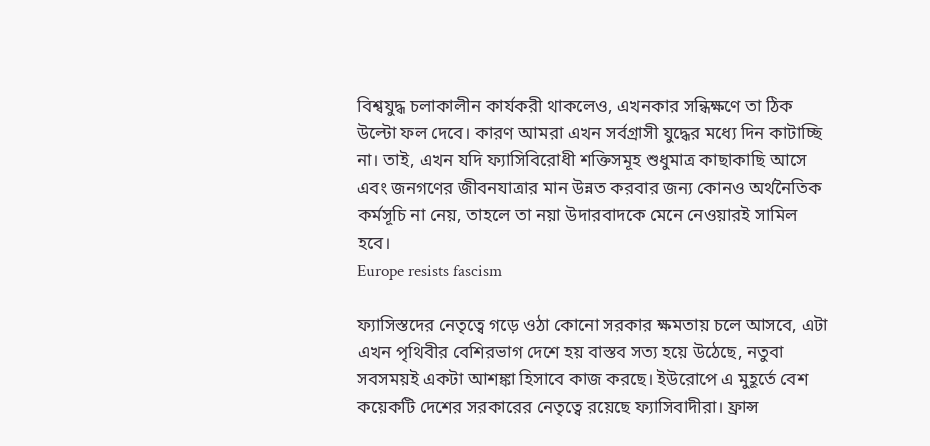বিশ্বযুদ্ধ চলাকালীন কার্যকরী থাকলেও, এখনকার সন্ধিক্ষণে তা ঠিক উল্টো ফল দেবে। কারণ আমরা এখন সর্বগ্রাসী যুদ্ধের মধ্যে দিন কাটাচ্ছি না। তাই, এখন যদি ফ্যাসিবিরোধী শক্তিসমূহ শুধুমাত্র কাছাকাছি আসে এবং জনগণের জীবনযাত্রার মান উন্নত করবার জন্য কোনও অর্থনৈতিক কর্মসূচি না নেয়, তাহলে তা নয়া উদারবাদকে মেনে নেওয়ারই সামিল হবে।
Europe resists fascism

ফ্যাসিস্তদের নেতৃত্বে গড়ে ওঠা কোনো সরকার ক্ষমতায় চলে আসবে, এটা এখন পৃথিবীর বেশিরভাগ দেশে হয় বাস্তব সত্য হয়ে উঠেছে, নতুবা সবসময়ই একটা আশঙ্কা হিসাবে কাজ করছে। ইউরোপে এ মুহূর্তে বেশ কয়েকটি দেশের সরকারের নেতৃত্বে রয়েছে ফ্যাসিবাদীরা। ফ্রান্স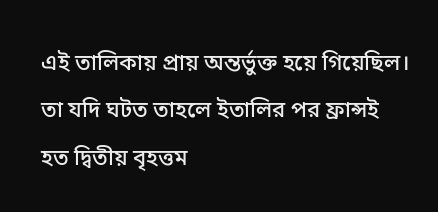এই তালিকায় প্রায় অন্তর্ভুক্ত হয়ে গিয়েছিল। তা যদি ঘটত তাহলে ইতালির পর ফ্রান্সই হত দ্বিতীয় বৃহত্তম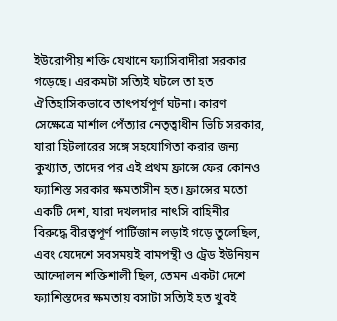ইউরোপীয় শক্তি যেখানে ফ্যাসিবাদীরা সরকার গড়েছে। এরকমটা সত্যিই ঘটলে তা হত ঐতিহাসিকভাবে তাৎপর্যপূর্ণ ঘটনা। কারণ সেক্ষেত্রে মার্শাল পেঁত্যার নেতৃত্বাধীন ভিচি সরকার, যারা হিটলারের সঙ্গে সহযোগিতা করার জন্য কুখ্যাত, তাদের পর এই প্রথম ফ্রান্সে ফের কোনও ফ্যাশিস্ত সরকার ক্ষমতাসীন হত। ফ্রান্সের মতো একটি দেশ, যারা দখলদার নাৎসি বাহিনীর বিরুদ্ধে বীরত্বপূর্ণ পার্টিজান লড়াই গড়ে তুলেছিল, এবং যেদেশে সবসময়ই বামপন্থী ও ট্রেড ইউনিয়ন আন্দোলন শক্তিশালী ছিল, তেমন একটা দেশে ফ্যাশিস্তদের ক্ষমতায় বসাটা সত্যিই হত খুবই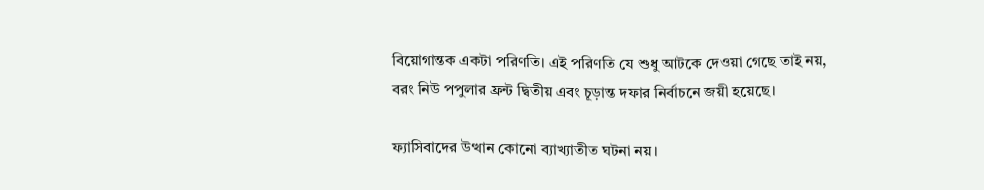বিয়োগান্তক একটা পরিণতি। এই পরিণতি যে শুধু আটকে দেওয়া গেছে তাই নয়, বরং নিউ পপুলার ফ্রন্ট দ্বিতীয় এবং চূড়ান্ত দফার নির্বাচনে জয়ী হয়েছে।‌

ফ্যাসিবাদের উত্থান কোনো ব্যাখ্যাতীত ঘটনা নয়।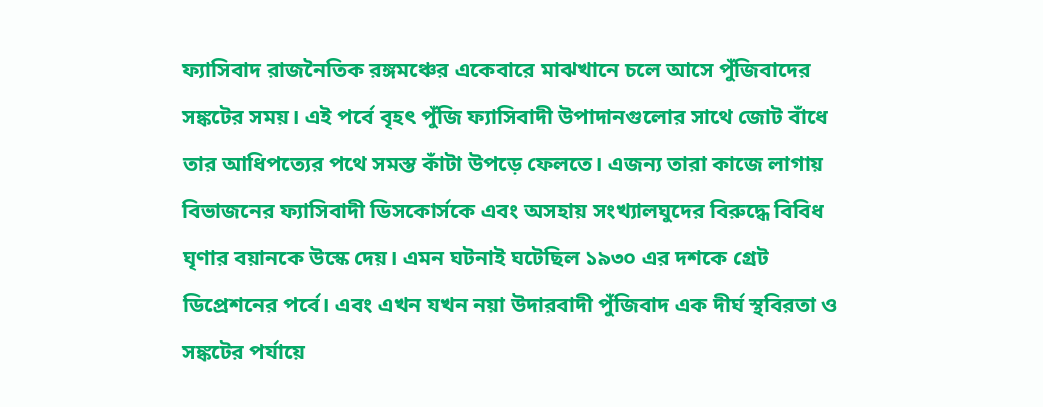ফ্যাসিবাদ রাজনৈতিক রঙ্গমঞ্চের একেবারে মাঝখানে চলে আসে পুঁজিবাদের সঙ্কটের সময়। এই পর্বে বৃহৎ পুঁজি ফ্যাসিবাদী উপাদানগুলোর সাথে জোট বাঁধে তার আধিপত্যের পথে সমস্ত কাঁটা উপড়ে ফেলতে। এজন্য তারা কাজে লাগায় বিভাজনের ফ্যাসিবাদী ডিসকোর্সকে এবং অসহায় সংখ্যালঘুদের বিরুদ্ধে বিবিধ ঘৃণার বয়ানকে উস্কে দেয়। এমন ঘটনাই ঘটেছিল ১৯৩০ এর দশকে গ্রেট ডিপ্রেশনের পর্বে। এবং এখন যখন নয়া উদারবাদী পুঁজিবাদ এক দীর্ঘ স্থবিরতা ও সঙ্কটের পর্যায়ে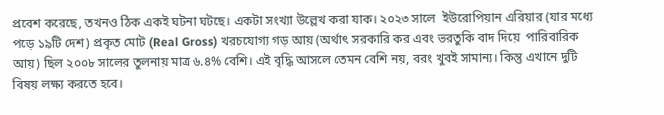প্রবেশ করেছে, তখনও ঠিক একই ঘটনা ঘটছে। একটা সংখ্যা উল্লেখ করা যাক। ২০২৩ সালে  ইউরোপিয়ান এরিয়ার (যার মধ্যে পড়ে ১৯টি দেশ) প্রকৃত মোট (Real Gross) খরচযোগ্য গড় আয় (অর্থাৎ সরকারি কর এবং ভরতুকি বাদ দিয়ে  পারিবারিক আয়) ছিল ২০০৮ সালের তুলনায় মাত্র ৬.৪% বেশি। এই বৃদ্ধি আসলে তেমন বেশি নয়, বরং খুবই সামান্য। কিন্তু এখানে দুটি বিষয় লক্ষ্য করতে হবে।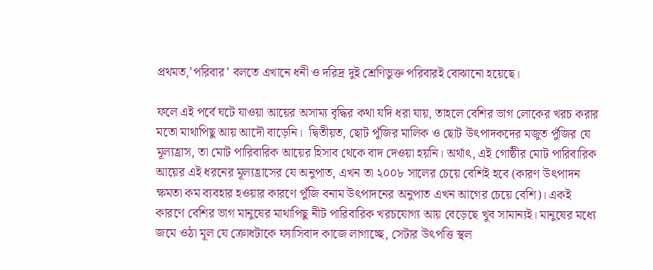প্রথমত,’পরিবার’ বলতে এখানে ধনী ও দরিদ্র দুই শ্রেণিভুক্ত পরিবারই বোঝানো হয়েছে।

ফলে এই পর্বে ঘটে যাওয়া আয়ের অসাম্য বৃদ্ধির কথা যদি ধরা যায়, তাহলে বেশির ভাগ লোকের খরচ করার মতো মাথাপিছু আয় আদৌ বাড়েনি।  দ্বিতীয়ত, ছোট পুঁজির মালিক ও ছোট উৎপাদকদের মজুত পুঁজির যে মূল্যহ্রাস, তা মোট পারিবারিক আয়ের হিসাব থেকে বাদ দেওয়া হয়নি। অর্থাৎ, এই গোষ্ঠীর মোট পারিবারিক আয়ের এই ধরনের মূল্যহ্রাসের যে অনুপাত, এখন তা ২০০৮ সালের চেয়ে বেশিই হবে (কারণ উৎপাদন ক্ষমতা কম ব্যবহার হওয়ার কারণে পুঁজি বনাম উৎপাদনের অনুপাত এখন আগের চেয়ে বেশি)। একই কারণে বেশির ভাগ মানুষের মাথাপিছু নীট পারিবারিক খরচযোগ্য আয় বেড়েছে খুব সামান্যই। মানুষের মধ্যে জমে ওঠা মূল যে ক্রোধটাকে ফ্যাসিবাদ কাজে লাগাচ্ছে, সেটার উৎপত্তি স্থল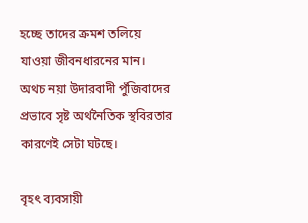হচ্ছে তাদের ক্রমশ তলিয়ে যাওয়া জীবনধারনের মান। অথচ নয়া উদারবাদী পুঁজিবাদের প্রভাবে সৃষ্ট অর্থনৈতিক স্থবিরতার কারণেই সেটা ঘটছে।

বৃহৎ ব্যবসায়ী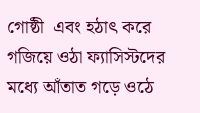গোষ্ঠী  এবং হঠাৎ করে গজিয়ে ওঠা ফ্যাসিস্টদের মধ্যে আঁতাত গড়ে ওঠে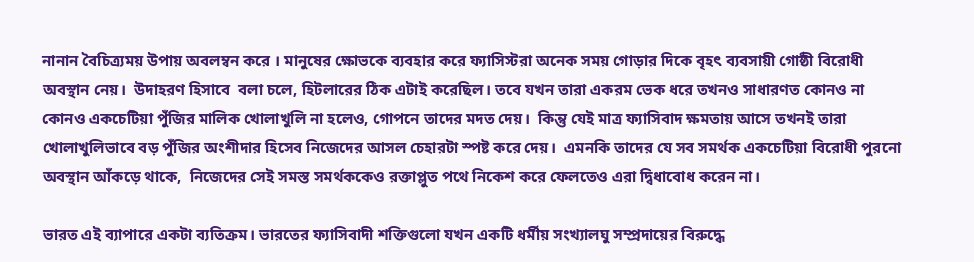নানান বৈচিত্র্যময় উপায় অবলম্বন করে । মানুষের ক্ষোভকে ব্যবহার করে ফ্যাসিস্টরা অনেক সময় গোড়ার দিকে বৃহৎ ব্যবসায়ী গোষ্ঠী বিরোধী অবস্থান নেয়।  উদাহরণ হিসাবে  বলা চলে, হিটলারের ঠিক এটাই করেছিল। তবে যখন তারা একরম ভেক ধরে তখনও সাধারণত কোনও না কোনও একচেটিয়া পুঁজির মালিক খোলাখুলি না হলেও, গোপনে তাদের মদত দেয়।  কিন্তু যেই মাত্র ফ্যাসিবাদ ক্ষমতায় আসে তখনই তারা খোলাখুলিভাবে বড় পুঁজির অংশীদার হিসেব নিজেদের আসল চেহারটা স্পষ্ট করে দেয়।  এমনকি তাদের যে সব সমর্থক একচেটিয়া বিরোধী পুরনো অবস্থান আঁকড়ে থাকে,  নিজেদের সেই সমস্ত সমর্থককেও রক্তাপ্লুত পথে নিকেশ করে ফেলতেও এরা দ্বিধাবোধ করেন না।

ভারত এই ব্যাপারে একটা ব্যতিক্রম। ভারতের ফ্যাসিবাদী শক্তিগুলো যখন একটি ধর্মীয় সংখ্যালঘু সম্প্রদায়ের বিরুদ্ধে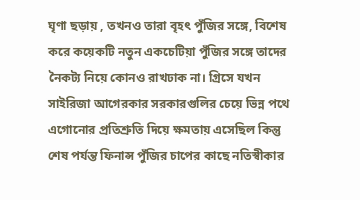ঘৃণা ছড়ায় , তখনও তারা বৃহৎ পুঁজির সঙ্গে, বিশেষ করে কয়েকটি নতুন একচেটিয়া পুঁজির সঙ্গে তাদের নৈকট্য নিয়ে কোনও রাখঢাক না। গ্রিসে যখন সাইরিজা আগেরকার সরকারগুলির চেয়ে ভিন্ন পথে এগোনোর প্রতিশ্রুতি দিয়ে ক্ষমতায় এসেছিল কিন্তু শেষ পর্যন্ত ফিনান্স পুঁজির চাপের কাছে নতিস্বীকার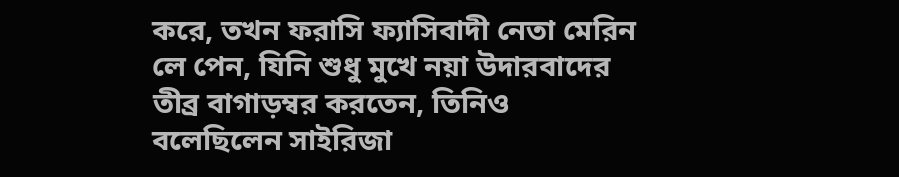করে, তখন ফরাসি ফ্যাসিবাদী নেতা মেরিন লে পেন, যিনি শুধু মুখে নয়া উদারবাদের তীব্র বাগাড়ম্বর করতেন, তিনিও বলেছিলেন সাইরিজা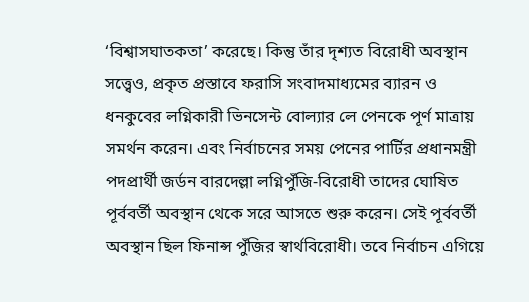‘বিশ্বাসঘাতকতা’ করেছে। কিন্তু তাঁর দৃশ্যত বিরোধী অবস্থান সত্ত্বেও, প্রকৃত প্রস্তাবে ফরাসি সংবাদমাধ্যমের ব্যারন ও ধনকুবের লগ্নিকারী ভিনসেন্ট বোল্যার লে পেনকে পূর্ণ মাত্রায় সমর্থন করেন। এবং নির্বাচনের সময় পেনের পার্টির প্রধানমন্ত্রী পদপ্রার্থী জর্ডন বারদেল্লা লগ্নিপুঁজি-বিরোধী তাদের ঘোষিত পূর্ববর্তী অবস্থান থেকে সরে আসতে শুরু করেন। সেই পূর্ববর্তী অবস্থান ছিল ফিনান্স পুঁজির স্বার্থবিরোধী। তবে নির্বাচন এগিয়ে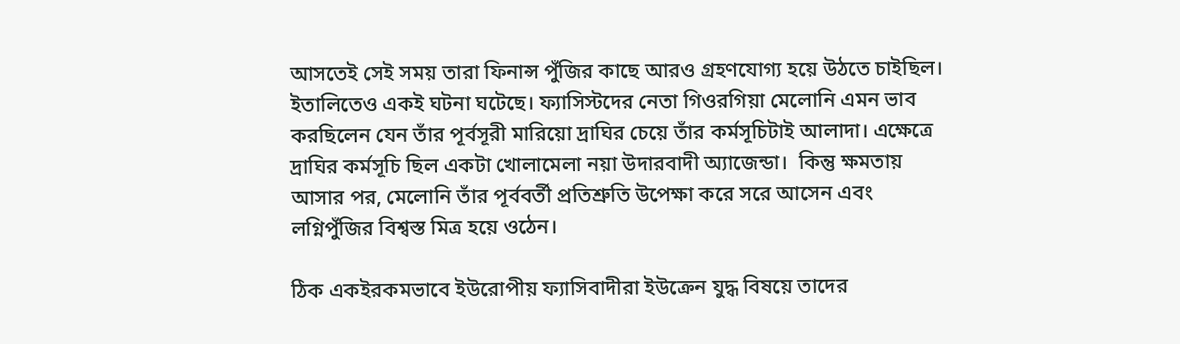আসতেই সেই সময় তারা ফিনান্স পুঁজির কাছে আরও গ্রহণযোগ্য হয়ে উঠতে চাইছিল।  ইতালিতেও একই ঘটনা ঘটেছে। ফ্যাসিস্টদের নেতা গিওরগিয়া মেলোনি এমন ভাব করছিলেন যেন তাঁর পূর্বসূরী মারিয়ো দ্রাঘির চেয়ে তাঁর কর্মসূচিটাই আলাদা। এক্ষেত্রে দ্রাঘির কর্মসূচি ছিল একটা খোলামেলা নয়া উদারবাদী অ্যাজেন্ডা।  কিন্তু ক্ষমতায় আসার পর, মেলোনি তাঁর পূর্ববর্তী প্রতিশ্রুতি উপেক্ষা করে সরে আসেন এবং লগ্নিপুঁজির বিশ্বস্ত মিত্র হয়ে ওঠেন।

ঠিক একইরকমভাবে ইউরোপীয় ফ্যাসিবাদীরা ইউক্রেন যুদ্ধ বিষয়ে তাদের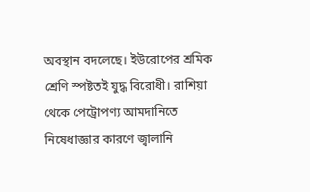অবস্থান বদলেছে। ইউরোপের শ্রমিক শ্রেণি স্পষ্টতই যুদ্ধ বিরোধী। রাশিয়া থেকে পেট্রোপণ্য আমদানিতে নিষেধাজ্ঞার কারণে জ্বালানি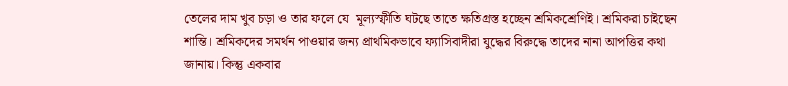তেলের দাম খুব চড়া ও তার ফলে যে  মূল্যস্ফীতি ঘটছে তাতে ক্ষতিগ্রস্ত হচ্ছেন শ্রমিকশ্রেণিই। শ্রমিকরা চাইছেন শান্তি। শ্রমিকদের সমর্থন পাওয়ার জন্য প্রাথমিকভাবে ফ্যাসিবাদীরা যুদ্ধের বিরুদ্ধে তাদের নানা আপত্তির কথা জানায়। কিন্তু একবার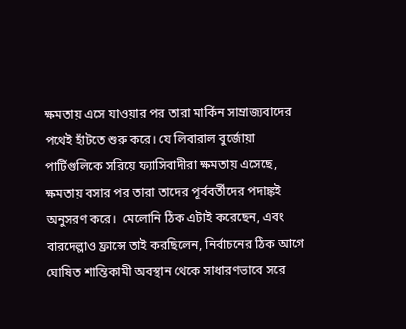ক্ষমতায় এসে যাওয়ার পর তারা মার্কিন সাম্রাজ্যবাদের পথেই হাঁটতে শুরু করে। যে লিবারাল বুর্জোয়া পার্টিগুলিকে সরিয়ে ফ্যাসিবাদীরা ক্ষমতায় এসেছে, ক্ষমতায় বসার পর তারা তাদের পূর্ববর্তীদের পদাঙ্কই অনুসরণ করে।  মেলোনি ঠিক এটাই করেছেন, এবং বারদেল্লাও ফ্রান্সে তাই করছিলেন, নির্বাচনের ঠিক আগে ঘোষিত শান্তিকামী অবস্থান থেকে সাধারণভাবে সরে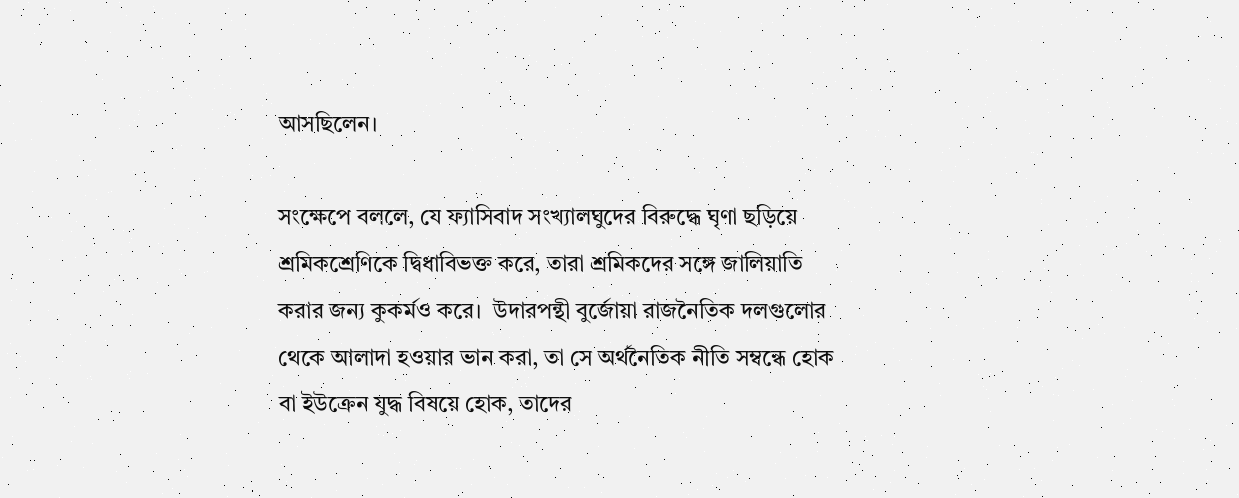আসছিলেন।

সংক্ষেপে বললে, যে ফ্যাসিবাদ সংখ্যালঘুদের বিরুদ্ধে ঘৃণা ছড়িয়ে শ্রমিকশ্রেণিকে দ্বিধাবিভক্ত করে, তারা শ্রমিকদের সঙ্গে জালিয়াতি করার জন্য কুকর্মও করে।  উদারপন্থী বুর্জোয়া রাজনৈতিক দলগুলোর থেকে আলাদা হওয়ার ভান করা, তা সে অর্থনৈতিক নীতি সম্বন্ধে হোক বা ইউক্রেন যুদ্ধ বিষয়ে হোক, তাদের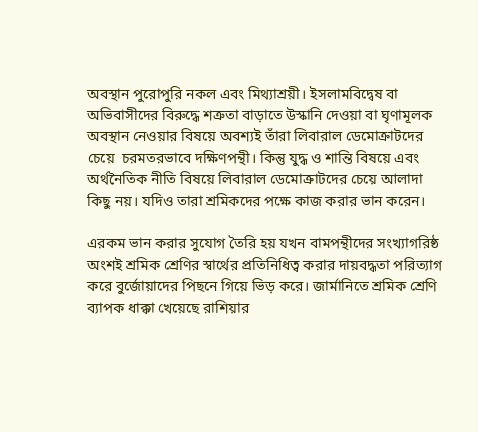অবস্থান পুরোপুরি নকল এবং মিথ্যাশ্রয়ী। ইসলামবিদ্বেষ বা অভিবাসীদের বিরুদ্ধে শত্রুতা বাড়াতে উস্কানি দেওয়া বা ঘৃণামূলক অবস্থান নেওয়ার বিষয়ে অবশ্যই তাঁরা লিবারাল ডেমোক্রাটদের চেয়ে  চরমতরভাবে দক্ষিণপন্থী। কিন্তু যুদ্ধ ও শান্তি বিষয়ে এবং অর্থনৈতিক নীতি বিষয়ে লিবারাল ডেমোক্রাটদের চেয়ে আলাদা কিছু নয়। যদিও তারা শ্রমিকদের পক্ষে কাজ করার ভান করেন।

এরকম ভান করার সুযোগ তৈরি হয় যখন বামপন্থীদের সংখ্যাগরিষ্ঠ অংশই শ্রমিক শ্রেণির স্বার্থের প্রতিনিধিত্ব করার দায়বদ্ধতা পরিত্যাগ করে বুর্জোয়াদের পিছনে গিয়ে ভিড় করে। জার্মানিতে শ্রমিক শ্রেণি ব্যাপক ধাক্কা খেয়েছে রাশিয়ার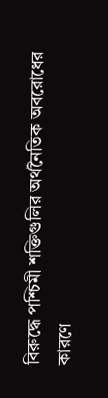বিরুদ্ধে পশ্চিমী শক্তিগুলির অর্থনৈতিক অবরোধের কারণে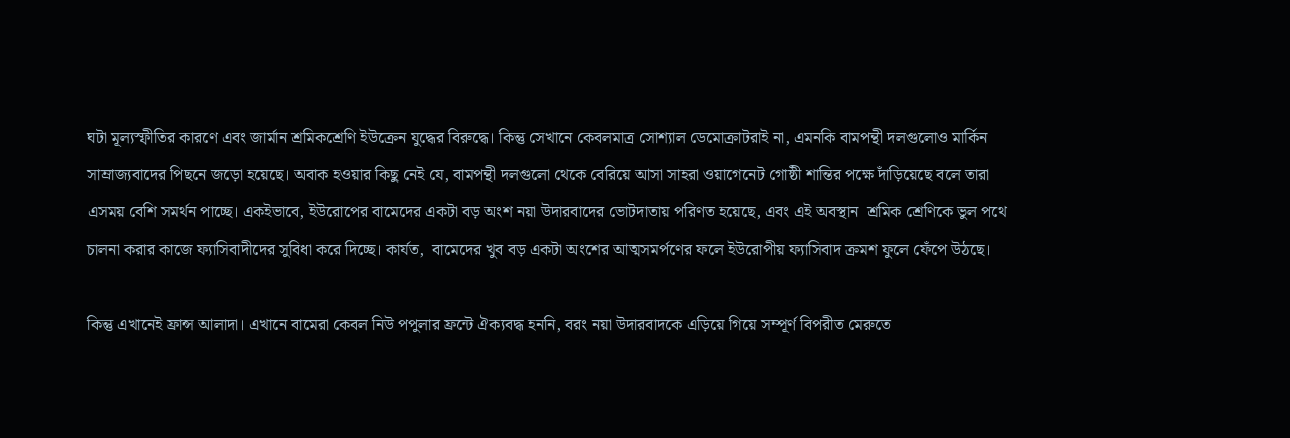ঘটা মূল্যস্ফীতির কারণে এবং জার্মান শ্রমিকশ্রেণি ইউক্রেন যুদ্ধের বিরুদ্ধে। কিন্তু সেখানে কেবলমাত্র সোশ্যাল ডেমোক্রাটরাই না, এমনকি বামপন্থী দলগুলোও মার্কিন সাম্রাজ্যবাদের পিছনে জড়ো হয়েছে। অবাক হওয়ার কিছু নেই যে, বামপন্থী দলগুলো থেকে বেরিয়ে আসা সাহরা ওয়াগেনেট গোষ্ঠী শান্তির পক্ষে দাঁড়িয়েছে বলে তারা এসময় বেশি সমর্থন পাচ্ছে। একইভাবে, ইউরোপের বামেদের একটা বড় অংশ নয়া উদারবাদের ভোটদাতায় পরিণত হয়েছে, এবং এই অবস্থান  শ্রমিক শ্রেণিকে ভুল পথে চালনা করার কাজে ফ্যাসিবাদীদের সুবিধা করে দিচ্ছে। কার্যত,  বামেদের খুব বড় একটা অংশের আত্মসমর্পণের ফলে ইউরোপীয় ফ্যাসিবাদ ক্রমশ ফুলে ফেঁপে উঠছে।

কিন্তু এখানেই ফ্রান্স আলাদা। এখানে বামেরা কেবল নিউ পপুলার ফ্রন্টে ঐক্যবদ্ধ হননি, বরং নয়া উদারবাদকে এড়িয়ে গিয়ে সম্পূর্ণ বিপরীত মেরুতে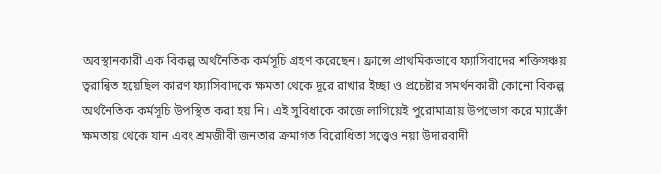অবস্থানকারী এক বিকল্প অর্থনৈতিক কর্মসূচি গ্রহণ করেছেন। ফ্রান্সে প্রাথমিকভাবে ফ্যাসিবাদের শক্তিসঞ্চয় ত্বরান্বিত হয়েছিল কারণ ফ্যাসিবাদকে ক্ষমতা থেকে দূরে রাখার ইচ্ছা ও প্রচেষ্টার সমর্থনকারী কোনো বিকল্প অর্থনৈতিক কর্মসূচি উপস্থিত করা হয় নি। এই সুবিধাকে কাজে লাগিয়েই পুরোমাত্রায় উপভোগ করে ম্যাক্রোঁ ক্ষমতায় থেকে যান এবং শ্রমজীবী জনতার ক্রমাগত বিরোধিতা সত্ত্বেও নয়া উদারবাদী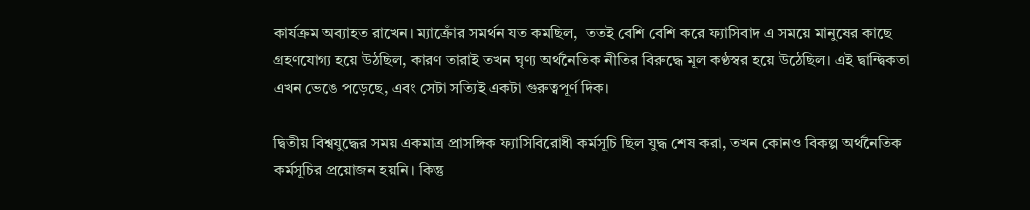কার্যক্রম অব্যাহত রাখেন। ম্যাক্রোঁর সমর্থন যত কমছিল,  ততই বেশি বেশি করে ফ্যাসিবাদ এ সময়ে মানুষের কাছে গ্রহণযোগ্য হয়ে উঠছিল, কারণ তারাই তখন ঘৃণ্য অর্থনৈতিক নীতির বিরুদ্ধে মূল কণ্ঠস্বর হয়ে উঠেছিল। এই দ্বান্দ্বিকতা এখন ভেঙে পড়েছে, এবং সেটা সত্যিই একটা গুরুত্বপূর্ণ দিক।

দ্বিতীয় বিশ্বযুদ্ধের সময় একমাত্র প্রাসঙ্গিক ফ্যাসিবিরোধী কর্মসূচি ছিল যুদ্ধ শেষ করা, তখন কোনও বিকল্প অর্থনৈতিক কর্মসূচির প্রয়োজন হয়নি। কিন্তু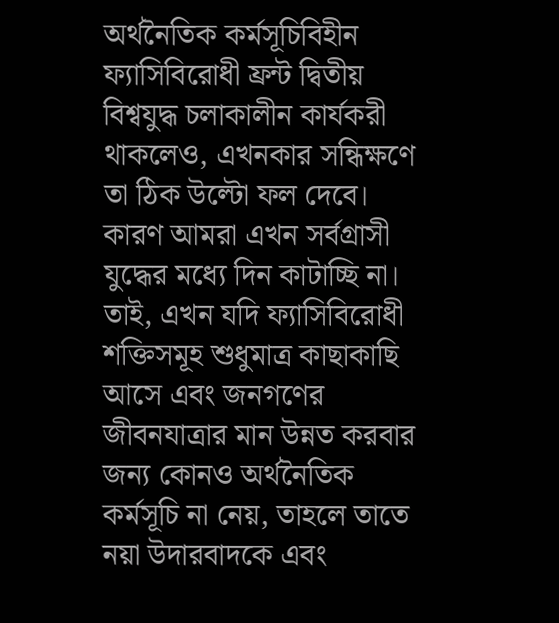অর্থনৈতিক কর্মসূচিবিহীন ফ্যাসিবিরোধী ফ্রন্ট দ্বিতীয় বিশ্বযুদ্ধ চলাকালীন কার্যকরী থাকলেও, এখনকার সন্ধিক্ষণে তা ঠিক উল্টো ফল দেবে। কারণ আমরা এখন সর্বগ্রাসী যুদ্ধের মধ্যে দিন কাটাচ্ছি না। তাই, এখন যদি ফ্যাসিবিরোধী শক্তিসমূহ শুধুমাত্র কাছাকাছি আসে এবং জনগণের জীবনযাত্রার মান উন্নত করবার জন্য কোনও অর্থনৈতিক কর্মসূচি না নেয়, তাহলে তাতে নয়া উদারবাদকে এবং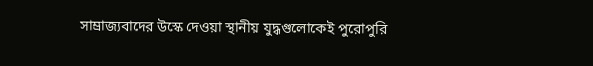সাম্রাজ্যবাদের উস্কে দেওয়া স্থানীয় যুদ্ধগুলোকেই পুরোপুরি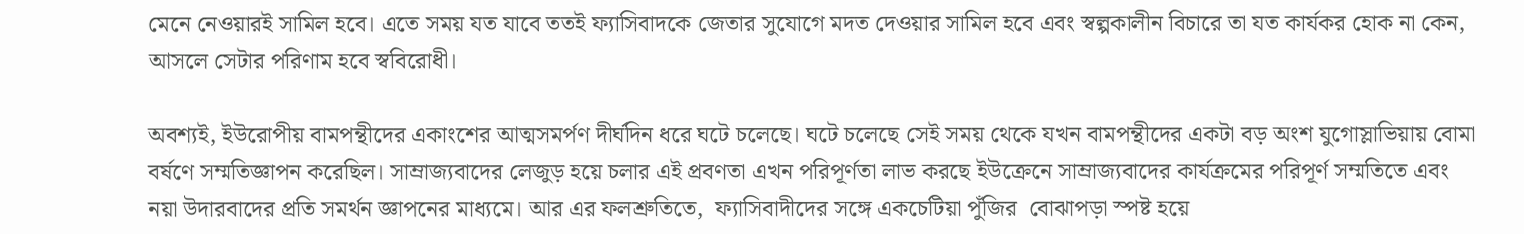মেনে নেওয়ারই সামিল হবে। এতে সময় যত যাবে ততই ফ্যাসিবাদকে জেতার সুযোগে মদত দেওয়ার সামিল হবে এবং স্বল্পকালীন বিচারে তা যত কার্যকর হোক না কেন, আসলে সেটার পরিণাম হবে স্ববিরোধী।

অবশ্যই, ইউরোপীয় বামপন্থীদের একাংশের আত্মসমর্পণ দীর্ঘদিন ধরে ঘটে চলেছে। ঘটে চলেছে সেই সময় থেকে যখন বামপন্থীদের একটা বড় অংশ যুগোস্লাভিয়ায় বোমা বর্ষণে সম্মতিজ্ঞাপন করেছিল। সাম্রাজ্যবাদের লেজুড় হয়ে চলার এই প্রবণতা এখন পরিপূর্ণতা লাভ করছে ইউক্রেনে সাম্রাজ্যবাদের কার্যক্রমের পরিপূর্ণ সম্মতিতে এবং নয়া উদারবাদের প্রতি সমর্থন জ্ঞাপনের মাধ্যমে। আর এর ফলশ্রুতিতে,  ফ্যাসিবাদীদের সঙ্গে একচেটিয়া পুঁজির  বোঝাপড়া স্পষ্ট হয়ে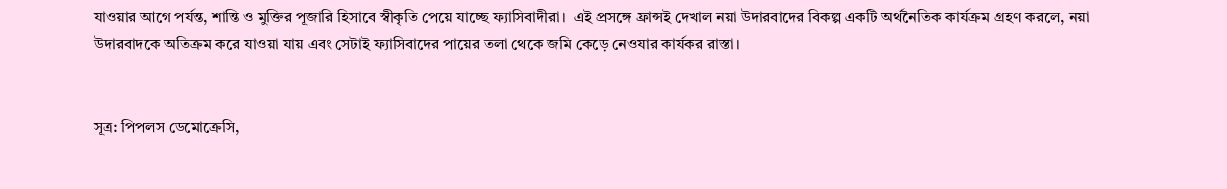যাওয়ার আগে পর্যন্ত, শান্তি ও মুক্তির পূজারি হিসাবে স্বীকৃতি পেয়ে যাচ্ছে ফ্যাসিবাদীরা।  এই প্রসঙ্গে ফ্রান্সই দেখাল নয়া উদারবাদের বিকল্প একটি অর্থনৈতিক কার্যক্রম গ্রহণ করলে, নয়া উদারবাদকে অতিক্রম করে যাওয়া যায় এবং সেটাই ফ্যাসিবাদের পায়ের তলা থেকে জমি কেড়ে নেওযার কার্যকর রাস্তা।


সূত্র: পিপলস ডেমোক্রেসি,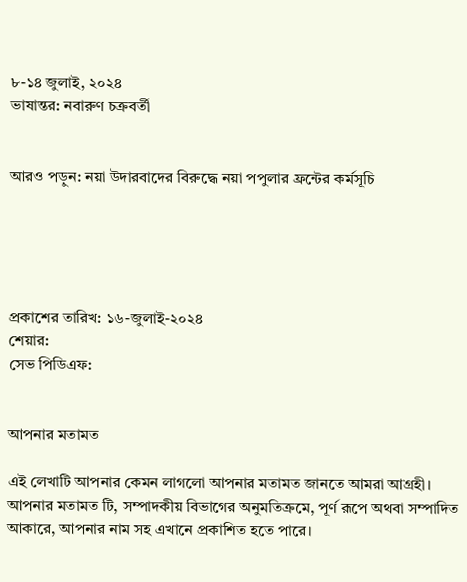৮-১৪ জুলাই, ২০২৪
ভাষান্তর: নবারুণ চক্রবর্তী


আরও পড়ুন: নয়া উদারবাদের বিরুদ্ধে নয়া পপুলার ফ্রন্টের কর্মসূচি





প্রকাশের তারিখ: ১৬-জুলাই-২০২৪
শেয়ার:
সেভ পিডিএফ:


আপনার মতামত

এই লেখাটি আপনার কেমন লাগলো আপনার মতামত জানতে আমরা আগ্রহী।
আপনার মতামত টি, সম্পাদকীয় বিভাগের অনুমতিক্রমে, পূর্ণ রূপে অথবা সম্পাদিত আকারে, আপনার নাম সহ এখানে প্রকাশিত হতে পারে।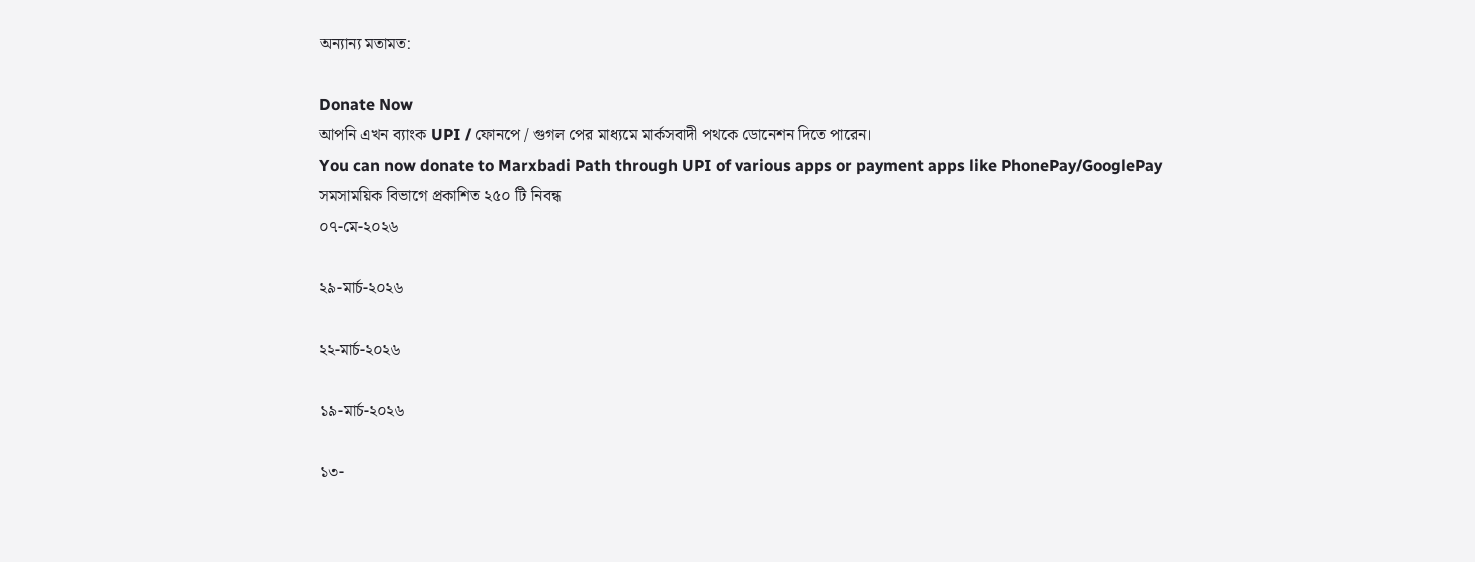অন্যান্য মতামত:

Donate Now
আপনি এখন ব্যাংক UPI / ফোনপে / গুগল পের মাধ্যমে মার্কসবাদী পথকে ডোনেশন দিতে পারেন।
You can now donate to Marxbadi Path through UPI of various apps or payment apps like PhonePay/GooglePay
সমসাময়িক বিভাগে প্রকাশিত ২৫০ টি নিবন্ধ
০৭-মে-২০২৬

২৯-মার্চ-২০২৬

২২-মার্চ-২০২৬

১৯-মার্চ-২০২৬

১৩-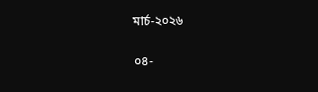মার্চ-২০২৬

০৪-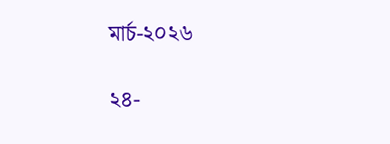মার্চ-২০২৬

২৪-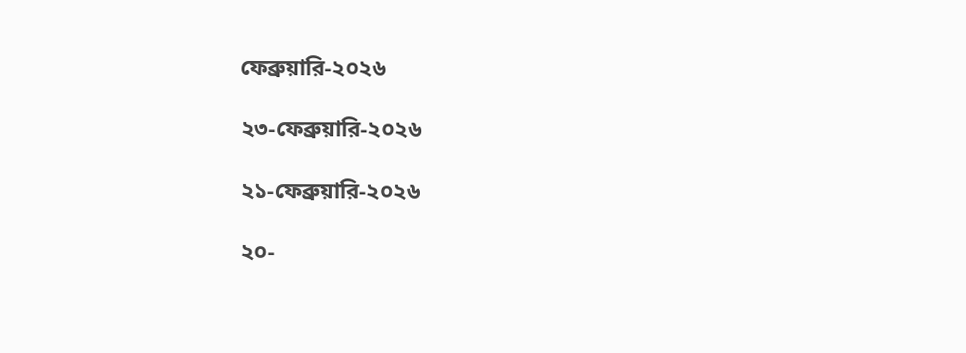ফেব্রুয়ারি-২০২৬

২৩-ফেব্রুয়ারি-২০২৬

২১-ফেব্রুয়ারি-২০২৬

২০-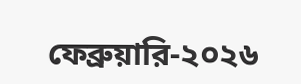ফেব্রুয়ারি-২০২৬